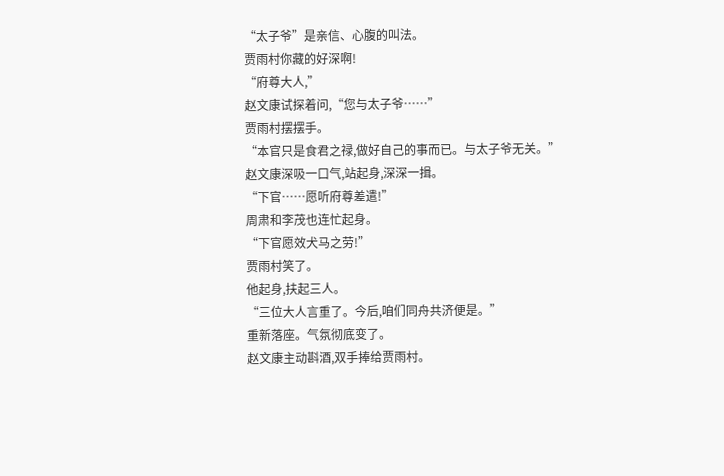“太子爷”是亲信、心腹的叫法。
贾雨村你藏的好深啊!
“府尊大人,”
赵文康试探着问,“您与太子爷……”
贾雨村摆摆手。
“本官只是食君之禄,做好自己的事而已。与太子爷无关。”
赵文康深吸一口气,站起身,深深一揖。
“下官……愿听府尊差遣!”
周肃和李茂也连忙起身。
“下官愿效犬马之劳!”
贾雨村笑了。
他起身,扶起三人。
“三位大人言重了。今后,咱们同舟共济便是。”
重新落座。气氛彻底变了。
赵文康主动斟酒,双手捧给贾雨村。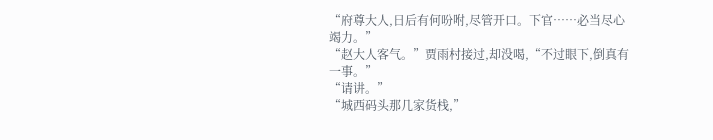“府尊大人,日后有何吩咐,尽管开口。下官……必当尽心竭力。”
“赵大人客气。”贾雨村接过,却没喝,“不过眼下,倒真有一事。”
“请讲。”
“城西码头那几家货栈,”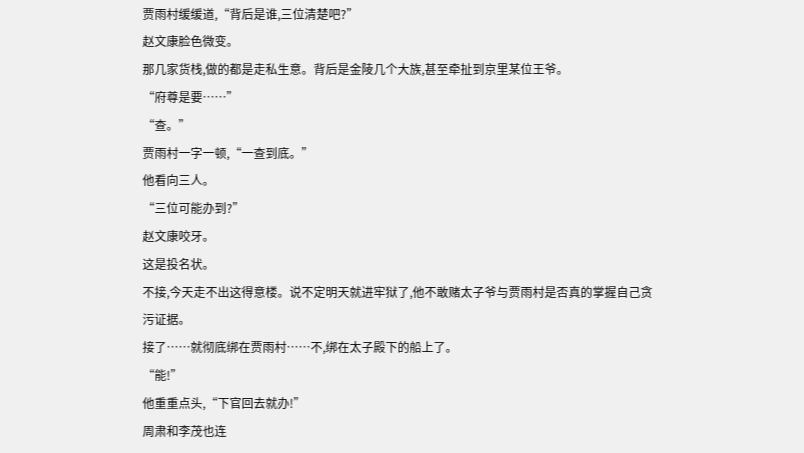贾雨村缓缓道,“背后是谁,三位清楚吧?”
赵文康脸色微变。
那几家货栈,做的都是走私生意。背后是金陵几个大族,甚至牵扯到京里某位王爷。
“府尊是要……”
“查。”
贾雨村一字一顿,“一查到底。”
他看向三人。
“三位可能办到?”
赵文康咬牙。
这是投名状。
不接,今天走不出这得意楼。说不定明天就进牢狱了,他不敢赌太子爷与贾雨村是否真的掌握自己贪污证据。
接了……就彻底绑在贾雨村……不,绑在太子殿下的船上了。
“能!”
他重重点头,“下官回去就办!”
周肃和李茂也连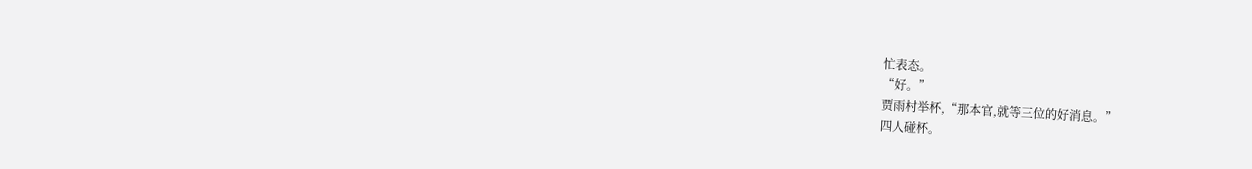忙表态。
“好。”
贾雨村举杯,“那本官,就等三位的好消息。”
四人碰杯。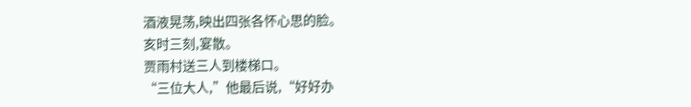酒液晃荡,映出四张各怀心思的脸。
亥时三刻,宴散。
贾雨村送三人到楼梯口。
“三位大人,”他最后说,“好好办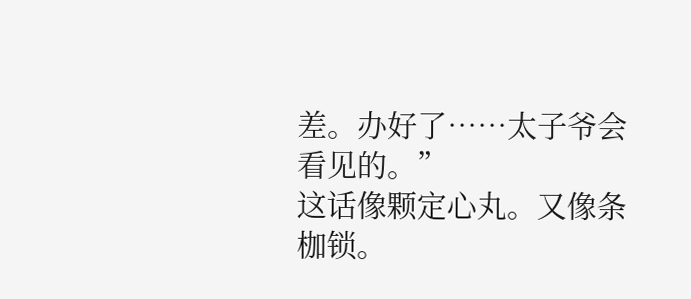差。办好了……太子爷会看见的。”
这话像颗定心丸。又像条枷锁。